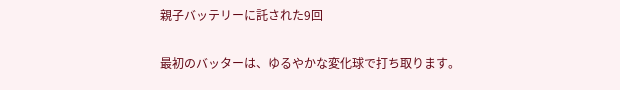親子バッテリーに託された9回

最初のバッターは、ゆるやかな変化球で打ち取ります。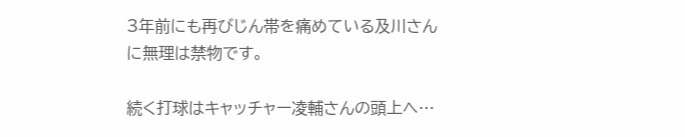3年前にも再びじん帯を痛めている及川さんに無理は禁物です。

続く打球はキャッチャー凌輔さんの頭上へ…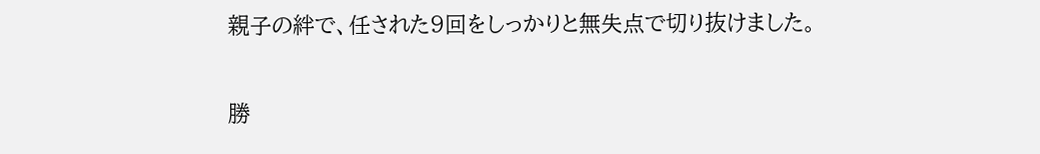親子の絆で、任された9回をしっかりと無失点で切り抜けました。

勝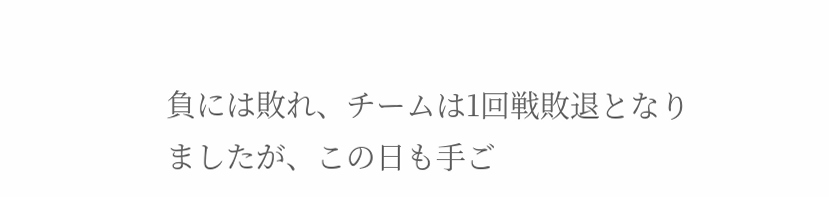負には敗れ、チームは1回戦敗退となりましたが、この日も手ご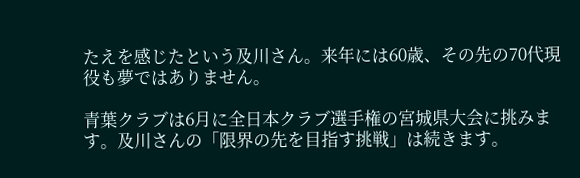たえを感じたという及川さん。来年には60歳、その先の70代現役も夢ではありません。

青葉クラブは6月に全日本クラブ選手権の宮城県大会に挑みます。及川さんの「限界の先を目指す挑戦」は続きます。